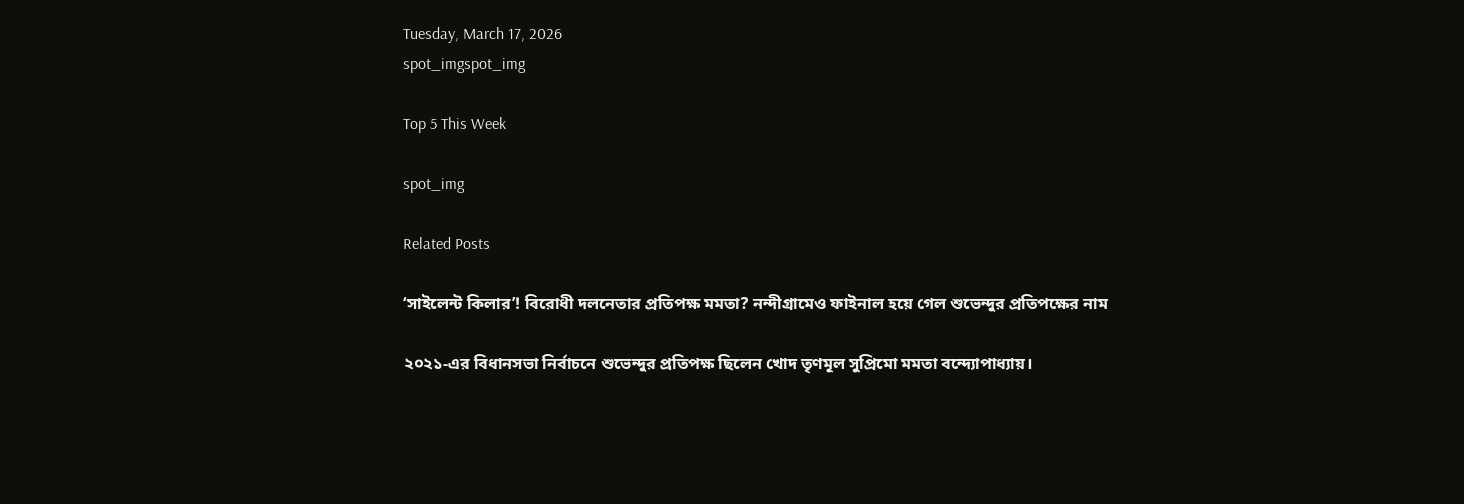Tuesday, March 17, 2026
spot_imgspot_img

Top 5 This Week

spot_img

Related Posts

‘সাইলেন্ট কিলার’! বিরোধী দলনেতার প্রতিপক্ষ মমতা? নন্দীগ্রামেও ফাইনাল হয়ে গেল শুভেন্দুর প্রতিপক্ষের নাম

২০২১-এর বিধানসভা নির্বাচনে শুভেন্দুর প্রতিপক্ষ ছিলেন খোদ তৃণমূল সুপ্রিমো মমতা বন্দ্যোপাধ্যায়।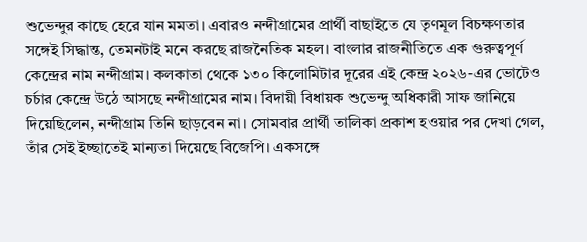শুভেন্দুর কাছে হেরে যান মমতা। এবারও নন্দীগ্রামের প্রার্থী বাছাইতে যে তৃণমূল বিচক্ষণতার সঙ্গেই সিদ্ধান্ত, তেমনটাই মনে করছে রাজনৈতিক মহল। বাংলার রাজনীতিতে এক গুরুত্বপূর্ণ কেন্দ্রের নাম নন্দীগ্রাম। কলকাতা থেকে ১৩০ কিলোমিটার দূরের এই কেন্দ্র ২০২৬-এর ভোটেও চর্চার কেন্দ্রে উঠে আসছে নন্দীগ্রামের নাম। বিদায়ী বিধায়ক শুভেন্দু অধিকারী সাফ জানিয়ে দিয়েছিলেন, নন্দীগ্রাম তিনি ছাড়বেন না। সোমবার প্রার্থী তালিকা প্রকাশ হওয়ার পর দেখা গেল, তাঁর সেই ইচ্ছাতেই মান্যতা দিয়েছে বিজেপি। একসঙ্গে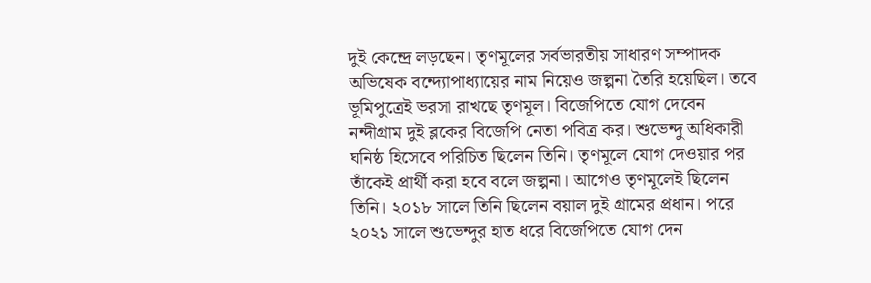দুই কেন্দ্রে লড়ছেন। তৃণমূলের সর্বভারতীয় সাধারণ সম্পাদক অভিষেক বন্দ্যোপাধ্যায়ের নাম নিয়েও জল্পনা তৈরি হয়েছিল। তবে ভূমিপুত্রেই ভরসা রাখছে তৃণমূল। বিজেপিতে যোগ দেবেন নন্দীগ্রাম দুই ব্লকের বিজেপি নেতা পবিত্র কর। শুভেন্দু অধিকারী ঘনিষ্ঠ হিসেবে পরিচিত ছিলেন তিনি। তৃণমূলে যোগ দেওয়ার পর তাঁকেই প্রার্থী করা হবে বলে জল্পনা। আগেও তৃণমূলেই ছিলেন তিনি। ২০১৮ সালে তিনি ছিলেন বয়াল দুই গ্রামের প্রধান। পরে ২০২১ সালে শুভেন্দুর হাত ধরে বিজেপিতে যোগ দেন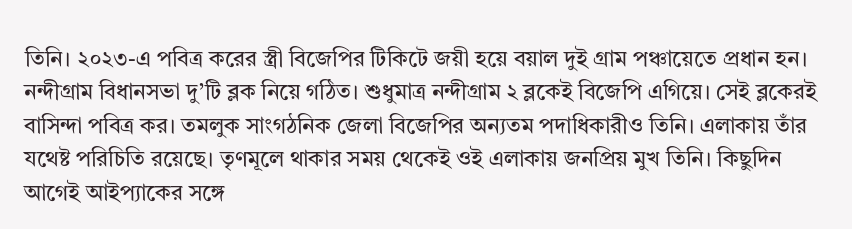তিনি। ২০২৩-এ পবিত্র করের স্ত্রী বিজেপির টিকিটে জয়ী হয়ে বয়াল দুই গ্রাম পঞ্চায়েতে প্রধান হন। নন্দীগ্রাম বিধানসভা দু’টি ব্লক নিয়ে গঠিত। শুধুমাত্র নন্দীগ্রাম ২ ব্লকেই বিজেপি এগিয়ে। সেই ব্লকেরই বাসিন্দা পবিত্র কর। তমলুক সাংগঠনিক জেলা বিজেপির অন্যতম পদাধিকারীও তিনি। এলাকায় তাঁর যথেষ্ট পরিচিতি রয়েছে। তৃণমূলে থাকার সময় থেকেই ওই এলাকায় জনপ্রিয় মুখ তিনি। কিছুদিন আগেই আইপ্যাকের সঙ্গে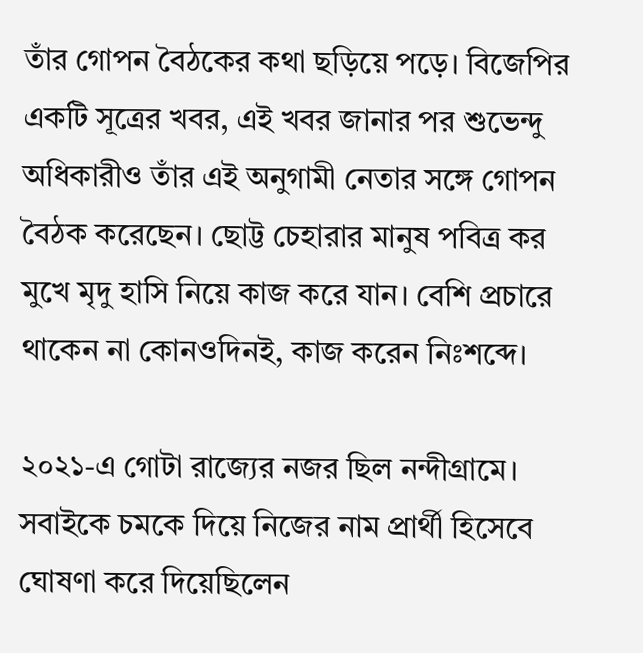তাঁর গোপন বৈঠকের কথা ছড়িয়ে পড়ে। বিজেপির একটি সূত্রের খবর, এই খবর জানার পর শুভেন্দু অধিকারীও তাঁর এই অনুগামী নেতার সঙ্গে গোপন বৈঠক করেছেন। ছোট্ট চেহারার মানুষ পবিত্র কর মুখে মৃদু হাসি নিয়ে কাজ করে যান। বেশি প্রচারে থাকেন না কোনওদিনই, কাজ করেন নিঃশব্দে।

২০২১-এ গোটা রাজ্যের নজর ছিল নন্দীগ্রামে। সবাইকে চমকে দিয়ে নিজের নাম প্রার্থী হিসেবে ঘোষণা করে দিয়েছিলেন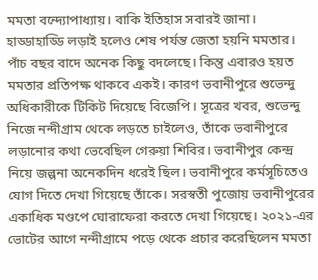মমতা বন্দ্যোপাধ্যায়। বাকি ইতিহাস সবারই জানা। হাড্ডাহাড্ডি লড়াই হলেও শেষ পর্যন্ত জেতা হয়নি মমতার। পাঁচ বছর বাদে অনেক কিছু বদলেছে। কিন্তু এবারও হয়ত মমতার প্রতিপক্ষ থাকবে একই। কারণ ভবানীপুরে শুভেন্দু অধিকারীকে টিকিট দিয়েছে বিজেপি। সূত্রের খবর, শুভেন্দু নিজে নন্দীগ্রাম থেকে লড়তে চাইলেও, তাঁকে ভবানীপুরে লড়ানোর কথা ভেবেছিল গেরুয়া শিবির। ভবানীপুর কেন্দ্র নিয়ে জল্পনা অনেকদিন ধরেই ছিল। ভবানীপুরে কর্মসূচিতেও যোগ দিতে দেখা গিয়েছে তাঁকে। সরস্বতী পুজোয় ভবানীপুরের একাধিক মণ্ডপে ঘোরাফেরা করতে দেখা গিয়েছে। ২০২১-এর ভোটের আগে নন্দীগ্রামে পড়ে থেকে প্রচার করেছিলেন মমতা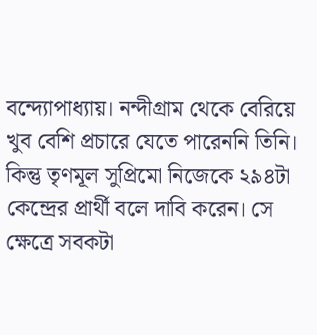বন্দ্যোপাধ্যায়। নন্দীগ্রাম থেকে বেরিয়ে খুব বেশি প্রচারে যেতে পারেননি তিনি। কিন্তু তৃণমূল সুপ্রিমো নিজেকে ২৯৪টা কেন্দ্রের প্রার্থী বলে দাবি করেন। সে ক্ষেত্রে সবকটা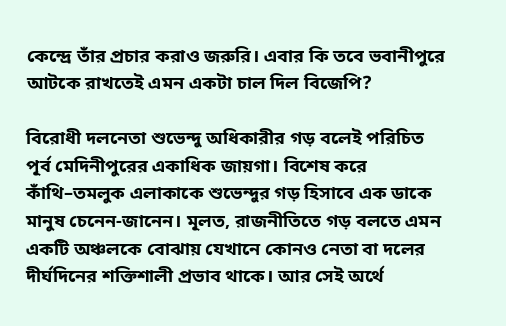কেন্দ্রে তাঁর প্রচার করাও জরুরি। এবার কি তবে ভবানীপুরে আটকে রাখতেই এমন একটা চাল দিল বিজেপি?

বিরোধী দলনেতা শুভেন্দু অধিকারীর গড় বলেই পরিচিত পূর্ব মেদিনীপুরের একাধিক জায়গা। বিশেষ করে কাঁথি–তমলুক এলাকাকে শুভেন্দুর গড় হিসাবে এক ডাকে মানুষ চেনেন-জানেন। মূলত, রাজনীতিতে গড় বলতে এমন একটি অঞ্চলকে বোঝায় যেখানে কোনও নেতা বা দলের দীর্ঘদিনের শক্তিশালী প্রভাব থাকে। আর সেই অর্থে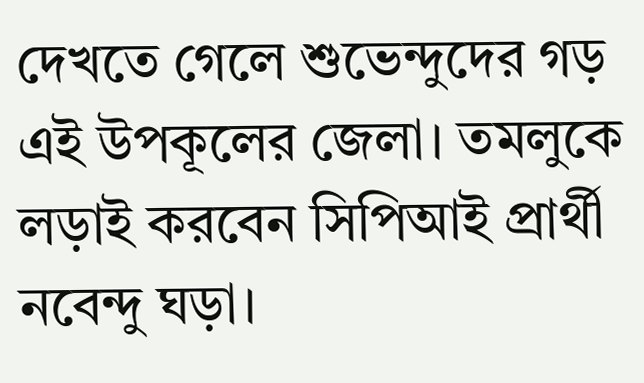দেখতে গেলে শুভেন্দুদের গড় এই উপকূলের জেলা। তমলুকে লড়াই করবেন সিপিআই প্রার্থী নবেন্দু ঘড়া।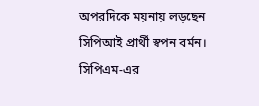অপরদিকে ময়নায় লড়ছেন সিপিআই প্রার্থী স্বপন বর্মন। সিপিএম-এর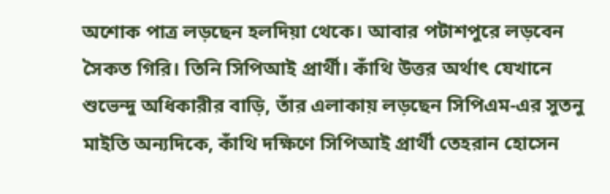অশোক পাত্র লড়ছেন হলদিয়া থেকে। আবার পটাশপুরে লড়বেন সৈকত গিরি। তিনি সিপিআই প্রার্থী। কাঁথি উত্তর অর্থাৎ যেখানে শুভেন্দু অধিকারীর বাড়ি, তাঁর এলাকায় লড়ছেন সিপিএম-এর সুতনু মাইতি অন্যদিকে, কাঁথি দক্ষিণে সিপিআই প্রার্থী তেহরান হোসেন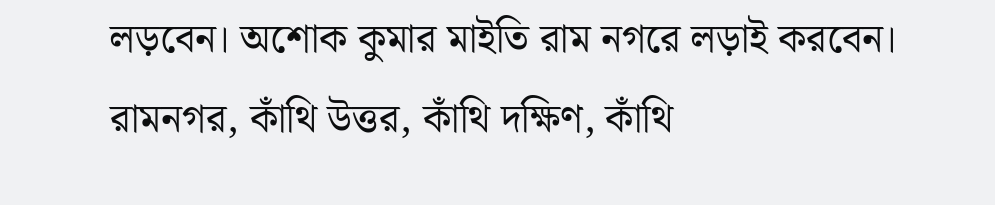লড়বেন। অশোক কুমার মাইতি রাম নগরে লড়াই করবেন। রামনগর, কাঁথি উত্তর, কাঁথি দক্ষিণ, কাঁথি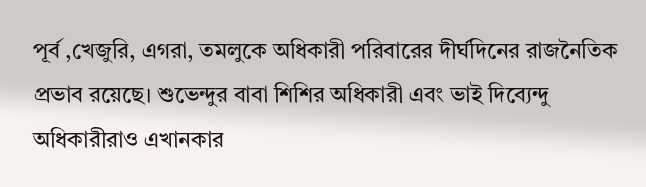পূর্ব ,খেজুরি, এগরা, তমলুকে অধিকারী পরিবারের দীর্ঘদিনের রাজনৈতিক প্রভাব রয়েছে। শুভেন্দুর বাবা শিশির অধিকারী এবং ভাই দিব্যেন্দু অধিকারীরাও এখানকার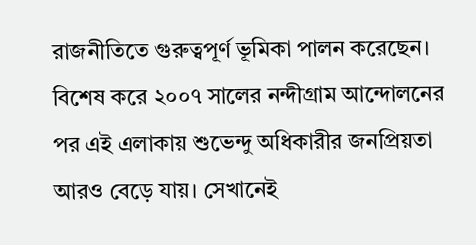রাজনীতিতে গুরুত্বপূর্ণ ভূমিকা পালন করেছেন। বিশেষ করে ২০০৭ সালের নন্দীগ্রাম আন্দোলনের পর এই এলাকায় শুভেন্দু অধিকারীর জনপ্রিয়তা আরও বেড়ে যায়। সেখানেই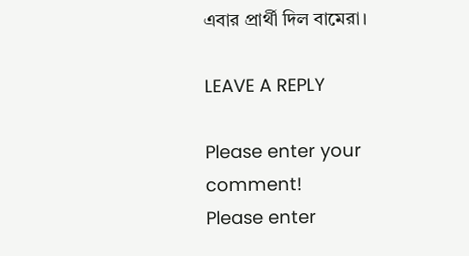এবার প্রার্থী দিল বামেরা।

LEAVE A REPLY

Please enter your comment!
Please enter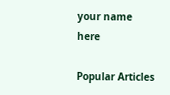your name here

Popular Articles